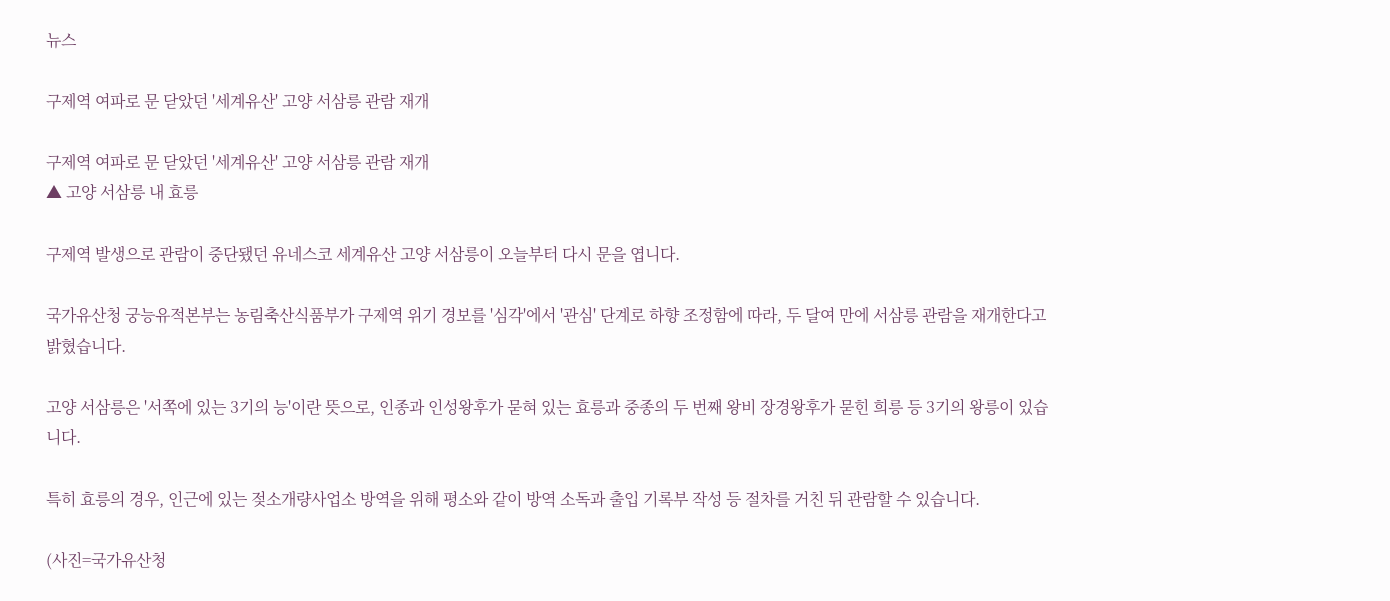뉴스

구제역 여파로 문 닫았던 '세계유산' 고양 서삼릉 관람 재개

구제역 여파로 문 닫았던 '세계유산' 고양 서삼릉 관람 재개
▲ 고양 서삼릉 내 효릉

구제역 발생으로 관람이 중단됐던 유네스코 세계유산 고양 서삼릉이 오늘부터 다시 문을 엽니다.

국가유산청 궁능유적본부는 농림축산식품부가 구제역 위기 경보를 '심각'에서 '관심' 단계로 하향 조정함에 따라, 두 달여 만에 서삼릉 관람을 재개한다고 밝혔습니다.

고양 서삼릉은 '서쪽에 있는 3기의 능'이란 뜻으로, 인종과 인성왕후가 묻혀 있는 효릉과 중종의 두 번째 왕비 장경왕후가 묻힌 희릉 등 3기의 왕릉이 있습니다.

특히 효릉의 경우, 인근에 있는 젖소개량사업소 방역을 위해 평소와 같이 방역 소독과 출입 기록부 작성 등 절차를 거친 뒤 관람할 수 있습니다.

(사진=국가유산청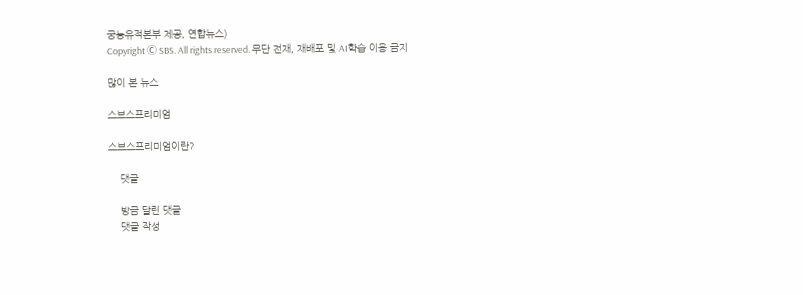궁능유적본부 제공, 연합뉴스)
Copyright Ⓒ SBS. All rights reserved. 무단 전재, 재배포 및 AI학습 이용 금지

많이 본 뉴스

스브스프리미엄

스브스프리미엄이란?

    댓글

    방금 달린 댓글
    댓글 작성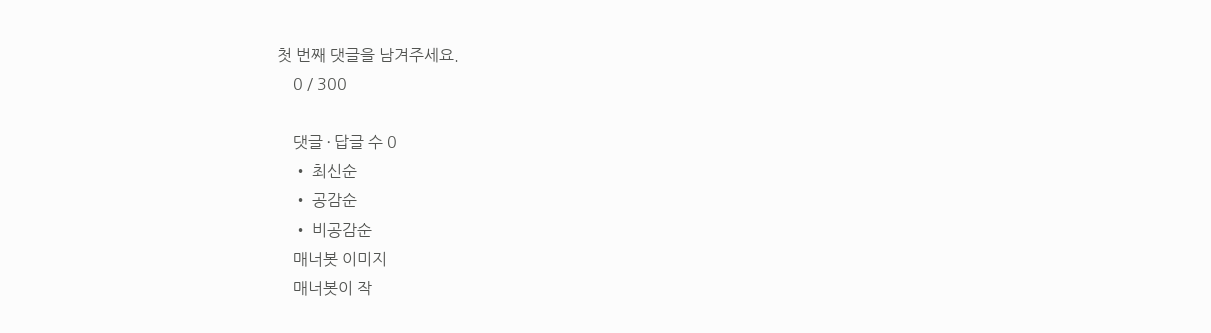첫 번째 댓글을 남겨주세요.
    0 / 300

    댓글 ∙ 답글 수 0
    • 최신순
    • 공감순
    • 비공감순
    매너봇 이미지
    매너봇이 작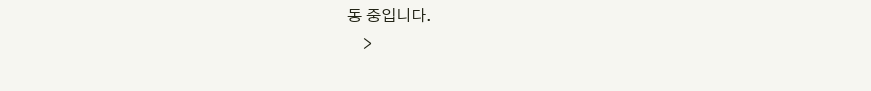동 중입니다.
    >